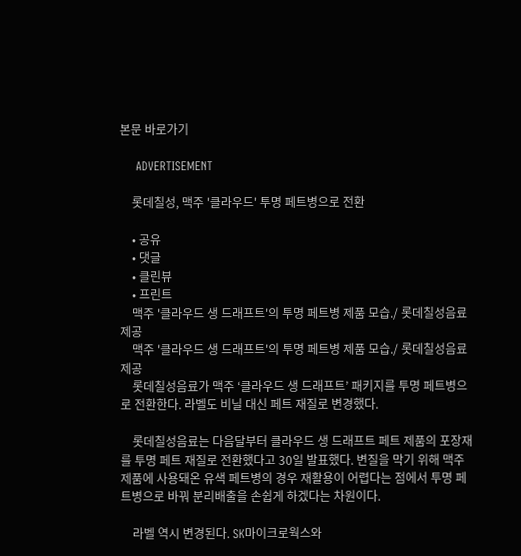본문 바로가기

    ADVERTISEMENT

    롯데칠성, 맥주 '클라우드' 투명 페트병으로 전환

    • 공유
    • 댓글
    • 클린뷰
    • 프린트
    맥주 '클라우드 생 드래프트'의 투명 페트병 제품 모습./ 롯데칠성음료 제공
    맥주 '클라우드 생 드래프트'의 투명 페트병 제품 모습./ 롯데칠성음료 제공
    롯데칠성음료가 맥주 ‘클라우드 생 드래프트’ 패키지를 투명 페트병으로 전환한다. 라벨도 비닐 대신 페트 재질로 변경했다.

    롯데칠성음료는 다음달부터 클라우드 생 드래프트 페트 제품의 포장재를 투명 페트 재질로 전환했다고 30일 발표했다. 변질을 막기 위해 맥주 제품에 사용돼온 유색 페트병의 경우 재활용이 어렵다는 점에서 투명 페트병으로 바꿔 분리배출을 손쉽게 하겠다는 차원이다.

    라벨 역시 변경된다. SK마이크로웍스와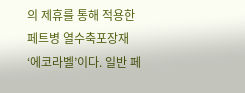의 제휴를 통해 적용한 페트병 열수축포장재 ‘에코라벨’이다. 일반 페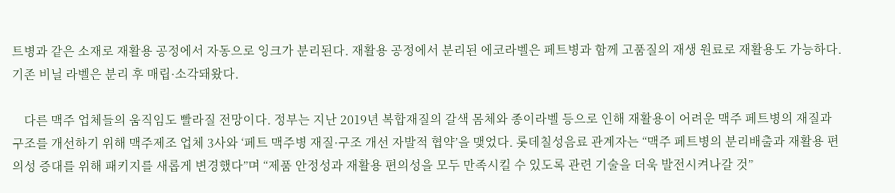트병과 같은 소재로 재활용 공정에서 자동으로 잉크가 분리된다. 재활용 공정에서 분리된 에코라벨은 페트병과 함께 고품질의 재생 원료로 재활용도 가능하다. 기존 비닐 라벨은 분리 후 매립·소각돼왔다.

    다른 맥주 업체들의 움직임도 빨라질 전망이다. 정부는 지난 2019년 복합재질의 갈색 몸체와 종이라벨 등으로 인해 재활용이 어려운 맥주 페트병의 재질과 구조를 개선하기 위해 맥주제조 업체 3사와 ‘페트 맥주병 재질·구조 개선 자발적 협약’을 맺었다. 롯데칠성음료 관계자는 “맥주 페트병의 분리배출과 재활용 편의성 증대를 위해 패키지를 새롭게 변경했다”며 “제품 안정성과 재활용 편의성을 모두 만족시킬 수 있도록 관련 기술을 더욱 발전시켜나갈 것”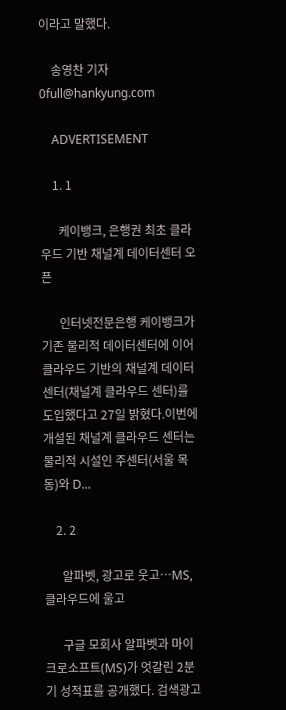이라고 말했다.

    송영찬 기자 0full@hankyung.com

    ADVERTISEMENT

    1. 1

      케이뱅크, 은행권 최초 클라우드 기반 채널계 데이터센터 오픈

      인터넷전문은행 케이뱅크가 기존 물리적 데이터센터에 이어 클라우드 기반의 채널계 데이터센터(채널계 클라우드 센터)를 도입했다고 27일 밝혔다.이번에 개설된 채널계 클라우드 센터는 물리적 시설인 주센터(서울 목동)와 D...

    2. 2

      알파벳, 광고로 웃고…MS, 클라우드에 울고

      구글 모회사 알파벳과 마이크로소프트(MS)가 엇갈린 2분기 성적표를 공개했다. 검색광고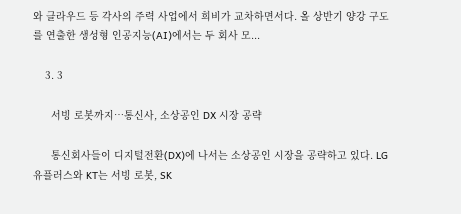와 클라우드 등 각사의 주력 사업에서 희비가 교차하면서다. 올 상반기 양강 구도를 연출한 생성형 인공지능(AI)에서는 두 회사 모...

    3. 3

      서빙 로봇까지…통신사, 소상공인 DX 시장 공략

      통신회사들이 디지털전환(DX)에 나서는 소상공인 시장을 공략하고 있다. LG유플러스와 KT는 서빙 로봇, SK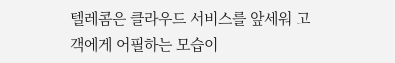텔레콤은 클라우드 서비스를 앞세워 고객에게 어필하는 모습이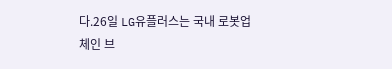다.26일 LG유플러스는 국내 로봇업체인 브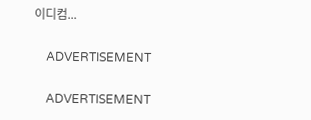이디컴...

    ADVERTISEMENT

    ADVERTISEMENT